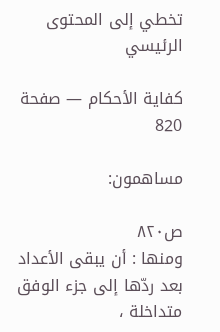تخطي إلى المحتوى الرئيسي

كفاية الأحكام — صفحة 820

مساهمون:

ص٨٢٠
ومنها : أن يبقى الأعداد بعد ردّها إلى جزء الوفق متداخلة ،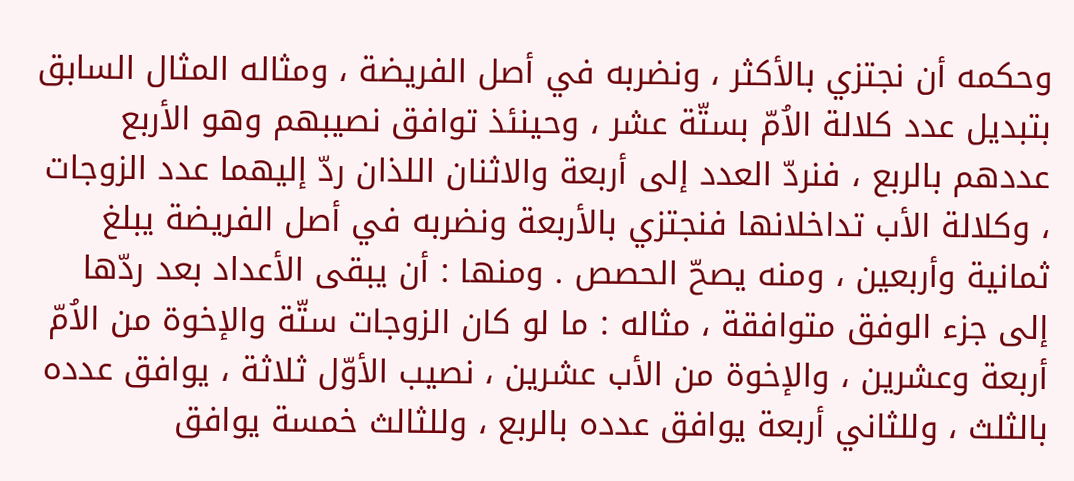وحكمه أن نجتزي بالأكثر ، ونضربه في أصل الفريضة ، ومثاله المثال السابق بتبديل عدد كلالة الاُمّ بستّة عشر ، وحينئذ توافق نصيبهم وهو الأربع عددهم بالربع ، فنردّ العدد إلى أربعة والاثنان اللذان ردّ إليهما عدد الزوجات ، وكلالة الأب تداخلانها فنجتزي بالأربعة ونضربه في أصل الفريضة يبلغ ثمانية وأربعين ، ومنه يصحّ الحصص . ومنها : أن يبقى الأعداد بعد ردّها إلى جزء الوفق متوافقة ، مثاله : ما لو كان الزوجات ستّة والإخوة من الاُمّ أربعة وعشرين ، والإخوة من الأب عشرين ، نصيب الأوّل ثلاثة ، يوافق عدده بالثلث ، وللثاني أربعة يوافق عدده بالربع ، وللثالث خمسة يوافق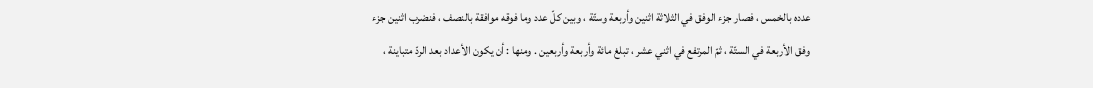عدده بالخمس ، فصار جزء الوفق في الثلاثة اثنين وأربعة وستّة ، وبين كلّ عدد وما فوقه موافقة بالنصف ، فنضرب اثنين جزء وفق الأربعة في الستّة ، ثمّ المرتفع في اثني عشر ، تبلغ مائة وأربعة وأربعين . ومنها : أن يكون الأعداد بعد الردّ متباينة ،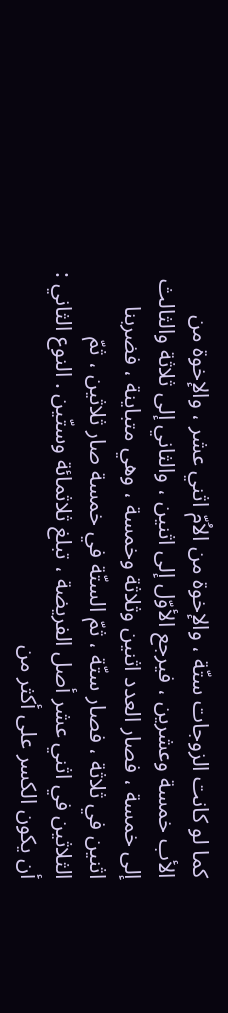كما لو كانت الزوجات ستّة ، والإخوة من الاُمّ اثني عشر ، والإخوة من الأب خمسة وعشرين ، فيرجع الأوّل إلى اثنين ، والثاني إلى ثلاثة والثالث إلى خمسة ، فصار العدد اثنين وثلاثة وخمسة ، وهي متباينة ، فضربنا اثنين في ثلاثة ، فصار ستّة ، ثمّ الستّة في خمسة صار ثلاثين ، ثمّ الثلاثين في اثني عشر أصل الفريضة ، تبلغ ثلاثمائة وستّين . النوع الثاني : أن يكون الكسر على أكثر من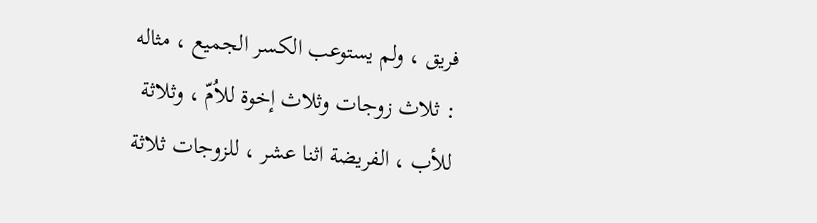فريق ، ولم يستوعب الكسر الجميع ، مثاله : ثلاث زوجات وثلاث إخوة للاُمّ ، وثلاثة للأب ، الفريضة اثنا عشر ، للزوجات ثلاثة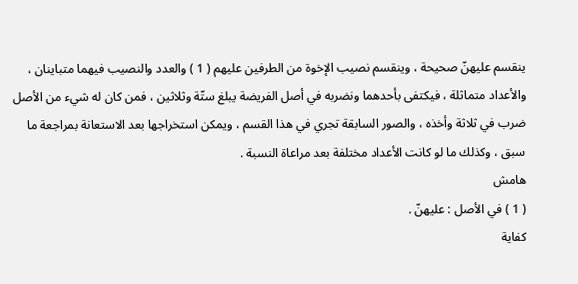ينقسم عليهنّ صحيحة ، وينقسم نصيب الإخوة من الطرفين عليهم ( 1 ) والعدد والنصيب فيهما متباينان ، والأعداد متماثلة ، فيكتفى بأحدهما ونضربه في أصل الفريضة يبلغ ستّة وثلاثين ، فمن كان له شيء من الأصل ضرب في ثلاثة وأخذه ، والصور السابقة تجري في هذا القسم ، ويمكن استخراجها بعد الاستعانة بمراجعة ما سبق ، وكذلك ما لو كانت الأعداد مختلفة بعد مراعاة النسبة .
هامش
( 1 ) في الأصل : عليهنّ .
كفاية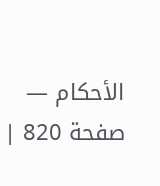الأحكام — صفحة 820 |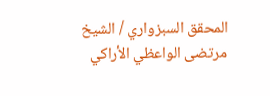المحقق السبزواري / الشيخ مرتضى الواعظي الأراكي